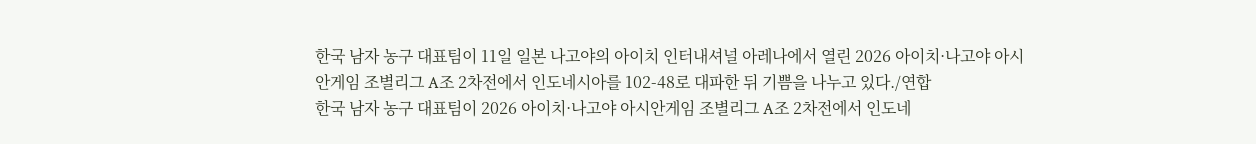한국 남자 농구 대표팀이 11일 일본 나고야의 아이치 인터내셔널 아레나에서 열린 2026 아이치·나고야 아시안게임 조별리그 A조 2차전에서 인도네시아를 102-48로 대파한 뒤 기쁨을 나누고 있다./연합
한국 남자 농구 대표팀이 2026 아이치·나고야 아시안게임 조별리그 A조 2차전에서 인도네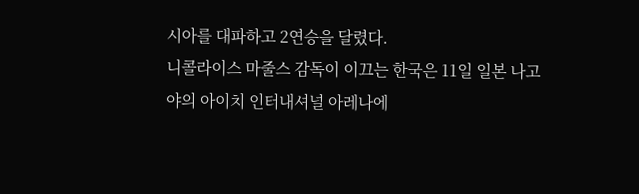시아를 대파하고 2연승을 달렸다.
니콜라이스 마줄스 감독이 이끄는 한국은 11일 일본 나고야의 아이치 인터내셔널 아레나에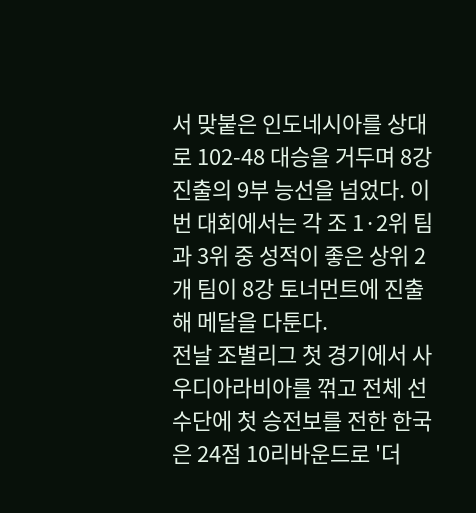서 맞붙은 인도네시아를 상대로 102-48 대승을 거두며 8강 진출의 9부 능선을 넘었다. 이번 대회에서는 각 조 1·2위 팀과 3위 중 성적이 좋은 상위 2개 팀이 8강 토너먼트에 진출해 메달을 다툰다.
전날 조별리그 첫 경기에서 사우디아라비아를 꺾고 전체 선수단에 첫 승전보를 전한 한국은 24점 10리바운드로 '더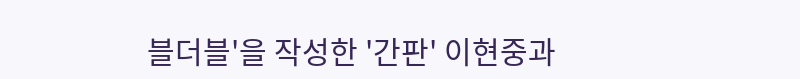블더블'을 작성한 '간판' 이현중과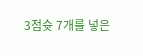3점슛 7개를 넣은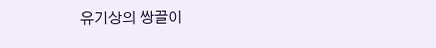유기상의 쌍끌이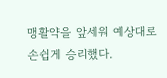맹활약을 앞세워 예상대로 손쉽게 승리했다.